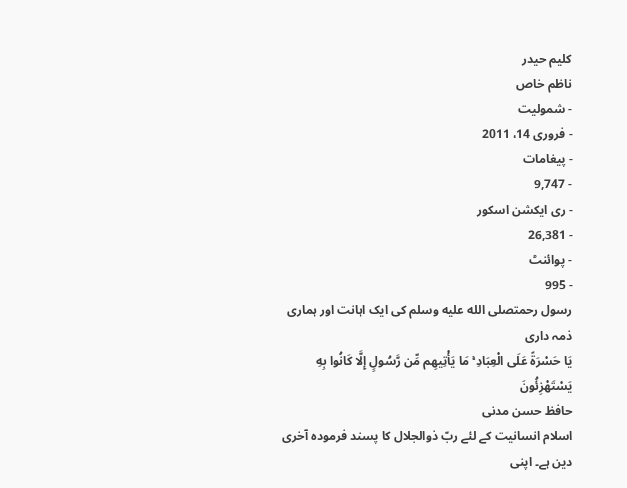کلیم حیدر
ناظم خاص
- شمولیت
- فروری 14، 2011
- پیغامات
- 9,747
- ری ایکشن اسکور
- 26,381
- پوائنٹ
- 995
رسول رحمتصلى الله عليه وسلم کی ایک اہانت اور ہماری ذمہ داری
يَا حَسْرَةً عَلَى الْعِبَادِ ۚ مَا يَأْتِيهِم مِّن رَّسُولٍ إِلَّا كَانُوا بِهِ يَسْتَهْزِئُونَ
حافظ حسن مدنی
اسلام انسانیت کے لئے ربّ ذوالجلال کا پسند فرمودہ آخری دین ہے۔ اپنی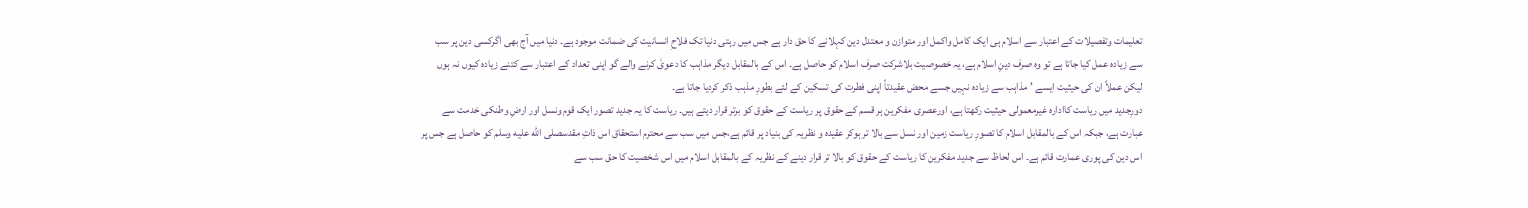تعلیمات وتفصیلات کے اعتبار سے اسلام ہی ایک کامل واکمل اور متوازن و معتدل دین کہلانے کا حق دار ہے جس میں رہتی دنیا تک فلاحِ انسانیت کی ضمانت موجود ہے۔ دنیا میں آج بھی اگرکسی دین پر سب سے زیادہ عمل کیا جاتا ہے تو وہ صرف دینِ اسلام ہے، یہ خصوصیت بلاشرکت صرف اسلام کو حاصل ہے۔ اس کے بالمقابل دیگر مذاہب کا دعویٰ کرنے والے گو اپنی تعداد کے اعتبار سے کتنے زیادہ کیوں نہ ہوں لیکن عملاً ان کی حیثیت ایسے ’مذاہب سے زیادہ نہیں جسے محض عقیدتاً اپنی فطرت کی تسکین کے لئے بطورِ مذہب ذکر کردیا جاتا ہے۔
دورِجدید میں ریاست کاادارہ غیرمعمولی حیثیت رکھتا ہے، اورعصری مفکرین ہر قسم کے حقوق پر ریاست کے حقوق کو برتر قرار دیتے ہیں۔ ریاست کا یہ جدید تصور ایک قوم ونسل اور ارضِ وطنکی خدمت سے عبارت ہے، جبکہ اس کے بالمقابل اسلام کا تصورِ ریاست زمین اور نسل سے بالا تر ہوکر عقیدہ و نظریہ کی بنیاد پر قائم ہے،جس میں سب سے محترم استحقاق اس ذاتِ مقدسصلى الله عليه وسلم کو حاصل ہے جس پر اس دین کی پوری عمارت قائم ہے۔ اس لحاظ سے جدید مفکرین کا ریاست کے حقوق کو بالا تر قرار دینے کے نظریہ کے بالمقابل اسلام میں اس شخصیت کا حق سب سے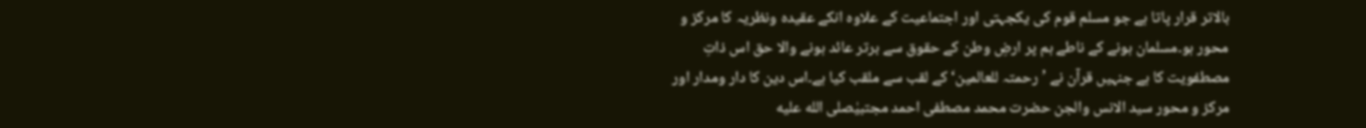بالاتر قرار پاتا ہے جو مسلم قوم کی یکجہتی اور اجتماعیت کے علاوہ انکے عقیدہ ونظریہ کا مرکز و محور ہو۔مسلمان ہونے کے ناطے ہم پر ارضِ وطن کے حقوق سے برتر عائد ہونے والا حق اس ذاتِ مصطفویت کا ہے جنہیں قرآن نے ’رحمتہ للعالمین‘ کے لقب سے ملقب کیا ہے۔اس دین کا دار ومدار اور مرکز و محور سید الانس والجن حضرت محمد مصطفی احمد مجتبیٰصلى الله عليه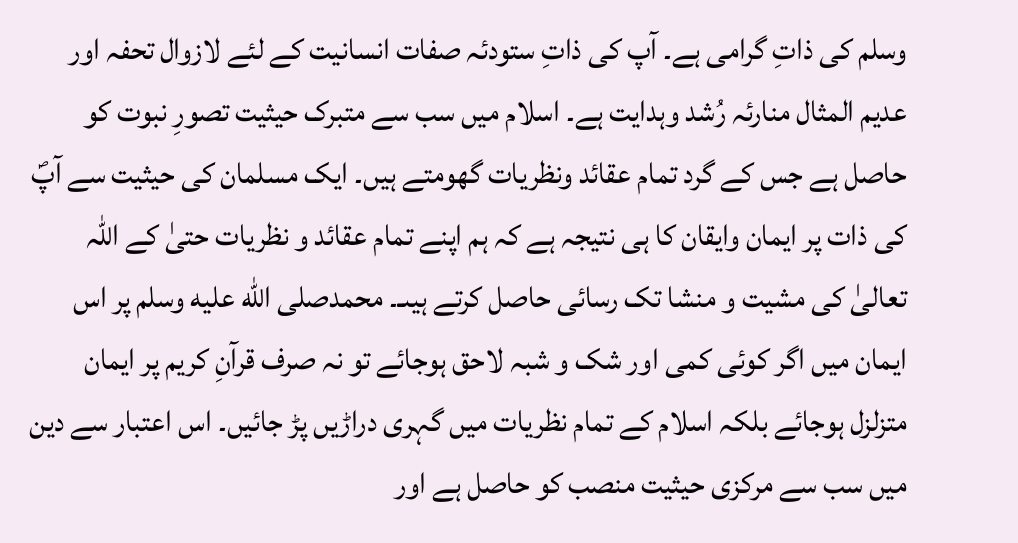وسلم کی ذاتِ گرامی ہے۔ آپ کی ذاتِ ستودئہ صفات انسانیت کے لئے لازوال تحفہ اور عدیم المثال منارئہ رُشد وہدایت ہے۔ اسلام میں سب سے متبرک حیثیت تصورِ نبوت کو حاصل ہے جس کے گرد تمام عقائد ونظریات گھومتے ہیں۔ ایک مسلمان کی حیثیت سے آپؐ کی ذات پر ایمان وایقان کا ہی نتیجہ ہے کہ ہم اپنے تمام عقائد و نظریات حتیٰ کے اللہ تعالیٰ کی مشیت و منشا تک رسائی حاصل کرتے ہیںـ۔ محمدصلى الله عليه وسلم پر اس ایمان میں اگر کوئی کمی اور شک و شبہ لاحق ہوجائے تو نہ صرف قرآنِ کریم پر ایمان متزلزل ہوجائے بلکہ اسلام کے تمام نظریات میں گہری دراڑیں پڑ جائیں۔ اس اعتبار سے دین میں سب سے مرکزی حیثیت منصب کو حاصل ہے اور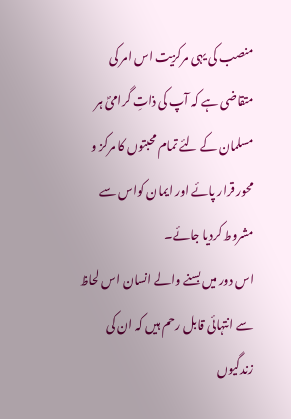منصب کی یہی مرکزیت اس امر کی متقاضی ہے کہ آپ کی ذاتِ گرامیؐ ہر مسلمان کے لئے تمام محبتوں کا مرکز و محور قرار پائے اور ایمان کواس سے مشروط کردیا جائے۔
اس دور میں بسنے والے انسان اس لحاظ سے انتہائی قابل رحم ہیں کہ ان کی زندگیوں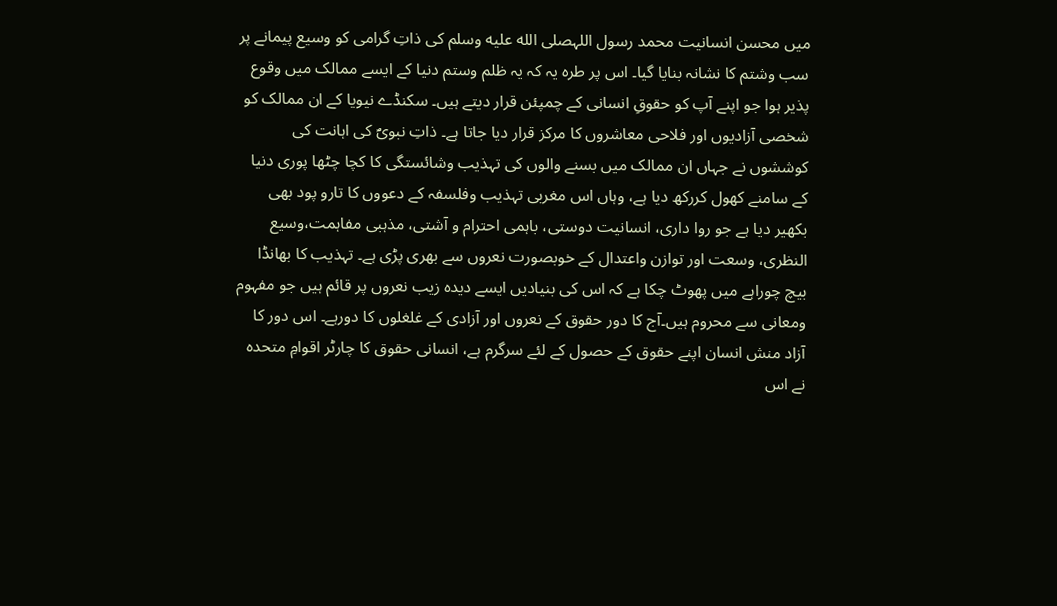میں محسن انسانیت محمد رسول اللہصلى الله عليه وسلم کی ذاتِ گرامی کو وسیع پیمانے پر سب وشتم کا نشانہ بنایا گیا۔ اس پر طرہ یہ کہ یہ ظلم وستم دنیا کے ایسے ممالک میں وقوع پذیر ہوا جو اپنے آپ کو حقوقِ انسانی کے چمپئن قرار دیتے ہیں۔ سکنڈے نیویا کے ان ممالک کو شخصی آزادیوں اور فلاحی معاشروں کا مرکز قرار دیا جاتا ہے۔ ذاتِ نبویؐ کی اہانت کی کوششوں نے جہاں ان ممالک میں بسنے والوں کی تہذیب وشائستگی کا کچا چٹھا پوری دنیا کے سامنے کھول کررکھ دیا ہے، وہاں اس مغربی تہذیب وفلسفہ کے دعووں کا تارو پود بھی بکھیر دیا ہے جو روا داری، انسانیت دوستی، باہمی احترام و آشتی، مذہبی مفاہمت،وسیع النظری، وسعت اور توازن واعتدال کے خوبصورت نعروں سے بھری پڑی ہے۔ تہذیب کا بھانڈا بیچ چوراہے میں پھوٹ چکا ہے کہ اس کی بنیادیں ایسے دیدہ زیب نعروں پر قائم ہیں جو مفہوم ومعانی سے محروم ہیں۔آج کا دور حقوق کے نعروں اور آزادی کے غلغلوں کا دورہے۔ اس دور کا آزاد منش انسان اپنے حقوق کے حصول کے لئے سرگرم ہے، انسانی حقوق کا چارٹر اقوامِ متحدہ نے اس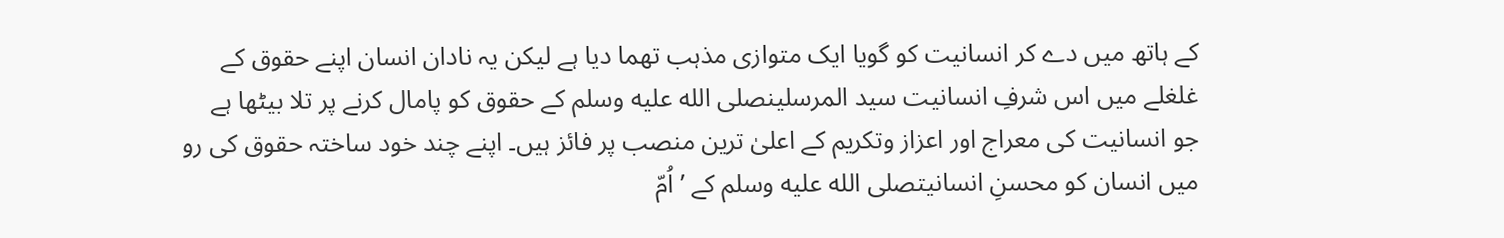کے ہاتھ میں دے کر انسانیت کو گویا ایک متوازی مذہب تھما دیا ہے لیکن یہ نادان انسان اپنے حقوق کے غلغلے میں اس شرفِ انسانیت سید المرسلینصلى الله عليه وسلم کے حقوق کو پامال کرنے پر تلا بیٹھا ہے جو انسانیت کی معراج اور اعزاز وتکریم کے اعلیٰ ترین منصب پر فائز ہیں۔ اپنے چند خود ساختہ حقوق کی رو میں انسان کو محسنِ انسانیتصلى الله عليه وسلم کے ’اُمّ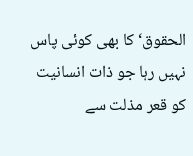الحقوق‘ کا بھی کوئی پاس نہیں رہا جو ذات انسانیت کو قعر مذلت سے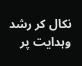نکال کر رشد وہدایت پر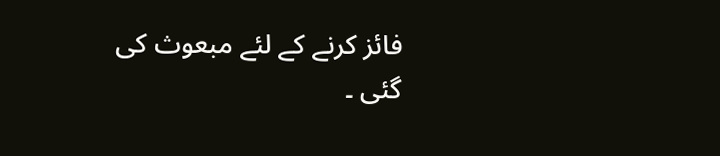فائز کرنے کے لئے مبعوث کی گئی ۔